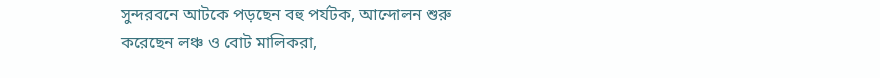সুন্দরবনে আটকে পড়ছেন বহু পর্যটক, আন্দোলন শুরু করেছেন লঞ্চ ও বোট মালিকরা,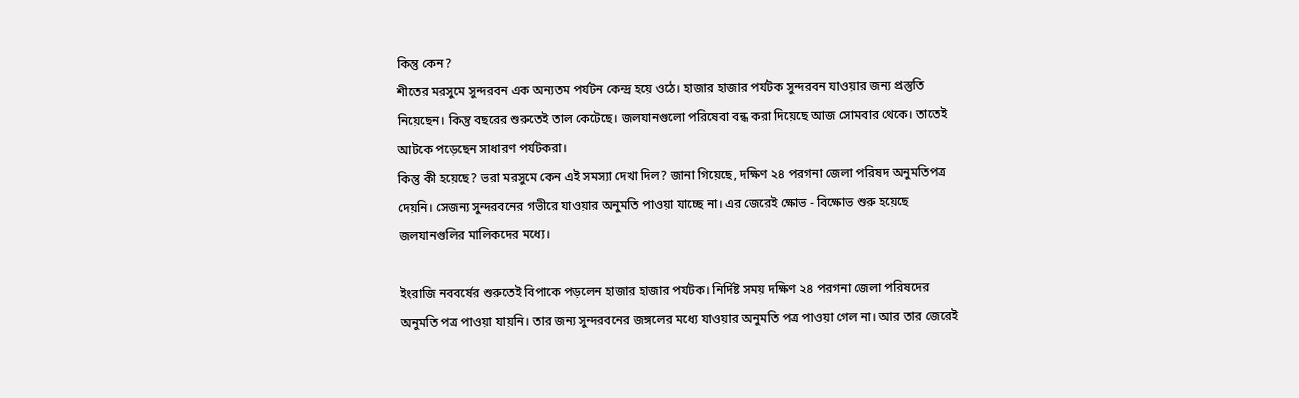কিন্তু কেন?
শীতের মরসুমে সুন্দরবন এক অন্যতম পর্যটন কেন্দ্র হয়ে ওঠে। হাজার হাজার পর্যটক সুন্দরবন যাওয়ার জন্য প্রস্তুতি নিয়েছেন। কিন্তু বছরের শুরুতেই তাল কেটেছে। জলযানগুলো পরিষেবা বন্ধ করা দিয়েছে আজ সোমবার থেকে। তাতেই আটকে পড়েছেন সাধারণ পর্যটকরা।
কিন্তু কী হয়েছে? ভরা মরসুমে কেন এই সমস্যা দেখা দিল? জানা গিয়েছে, দক্ষিণ ২৪ পরগনা জেলা পরিষদ অনুমতিপত্র দেয়নি। সেজন্য সুন্দরবনের গভীরে যাওয়ার অনুমতি পাওয়া যাচ্ছে না। এর জেরেই ক্ষোভ - বিক্ষোভ শুরু হয়েছে জলযানগুলির মালিকদের মধ্যে।

ইংরাজি নববর্ষের শুরুতেই বিপাকে পড়লেন হাজার হাজার পর্যটক। নির্দিষ্ট সময় দক্ষিণ ২৪ পরগনা জেলা পরিষদের অনুমতি পত্র পাওয়া যায়নি। তার জন্য সুন্দরবনের জঙ্গলের মধ্যে যাওয়ার অনুমতি পত্র পাওয়া গেল না। আর তার জেরেই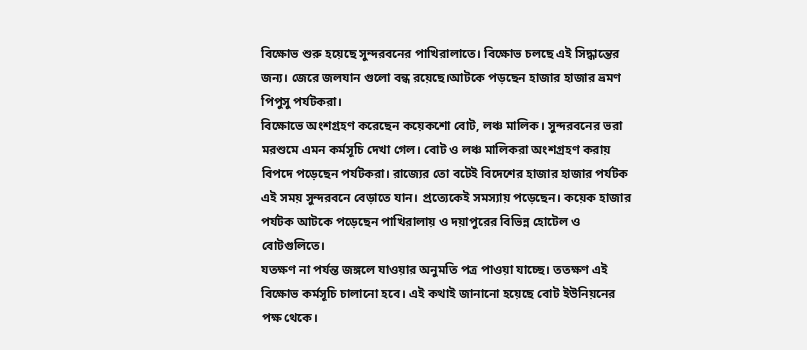বিক্ষোভ শুরু হয়েছে সুন্দরবনের পাখিরালাতে। বিক্ষোভ চলছে এই সিদ্ধান্তের জন্য। জেরে জলযান গুলো বন্ধ রয়েছে।আটকে পড়ছেন হাজার হাজার ভ্রমণ পিপুসু পর্যটকরা।
বিক্ষোভে অংশগ্রহণ করেছেন কয়েকশো বোট, লঞ্চ মালিক। সুন্দরবনের ভরা মরশুমে এমন কর্মসূচি দেখা গেল। বোট ও লঞ্চ মালিকরা অংশগ্রহণ করায় বিপদে পড়েছেন পর্যটকরা। রাজ্যের তো বটেই বিদেশের হাজার হাজার পর্যটক এই সময় সুন্দরবনে বেড়াতে যান। প্রত্যেকেই সমস্যায় পড়েছেন। কয়েক হাজার পর্যটক আটকে পড়েছেন পাখিরালায় ও দয়াপুরের বিভিন্ন হোটেল ও বোটগুলিতে।
যতক্ষণ না পর্যন্ত জঙ্গলে যাওয়ার অনুমতি পত্র পাওয়া যাচ্ছে। ততক্ষণ এই বিক্ষোভ কর্মসূচি চালানো হবে। এই কথাই জানানো হয়েছে বোট ইউনিয়নের পক্ষ থেকে।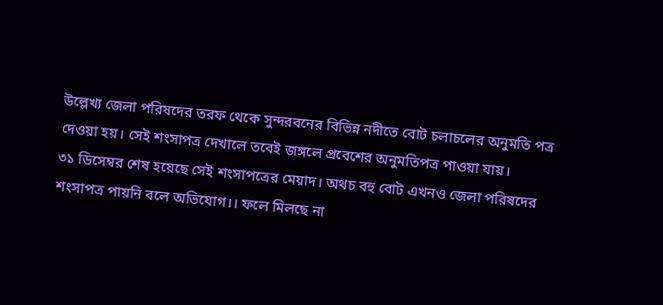উল্লেখ্য জেলা পরিষদের তরফ থেকে সুন্দরবনের বিভিন্ন নদীতে বোট চলাচলের অনুমতি পত্র দেওয়া হয়। সেই শংসাপত্র দেখালে তবেই জঙ্গলে প্রবেশের অনুমতিপত্র পাওয়া যায়।
৩১ ডিসেম্বর শেষ হয়েছে সেই শংসাপত্রের মেয়াদ। অথচ বহু বোট এখনও জেলা পরিষদের শংসাপত্র পায়নি বলে অভিযোগ।। ফলে মিলছে না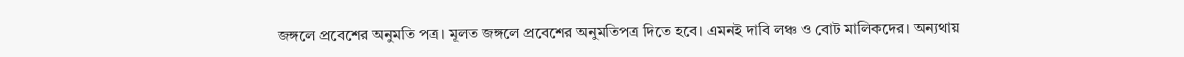জঙ্গলে প্রবেশের অনুমতি পত্র। মূলত জঙ্গলে প্রবেশের অনুমতিপত্র দিতে হবে। এমনই দাবি লঞ্চ ও বোট মালিকদের। অন্যথায়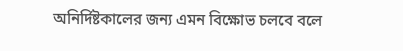অনির্দিষ্টকালের জন্য এমন বিক্ষোভ চলবে বলে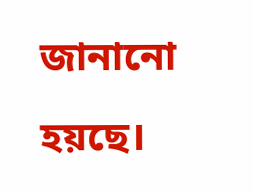জানানো হয়ছে।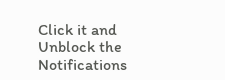Click it and Unblock the Notifications